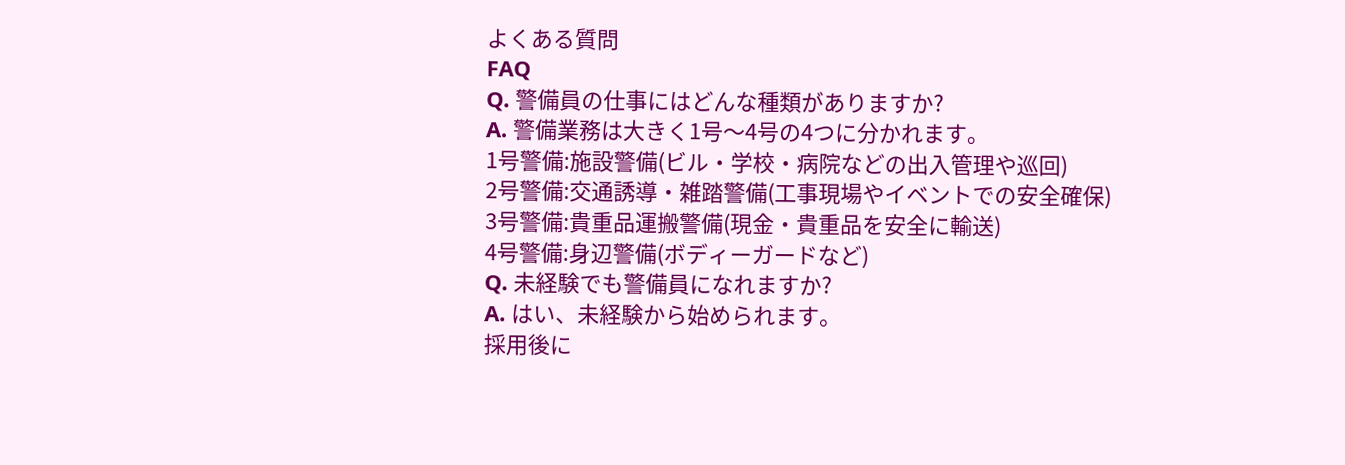よくある質問
FAQ
Q. 警備員の仕事にはどんな種類がありますか?
A. 警備業務は大きく1号〜4号の4つに分かれます。
1号警備:施設警備(ビル・学校・病院などの出入管理や巡回)
2号警備:交通誘導・雑踏警備(工事現場やイベントでの安全確保)
3号警備:貴重品運搬警備(現金・貴重品を安全に輸送)
4号警備:身辺警備(ボディーガードなど)
Q. 未経験でも警備員になれますか?
A. はい、未経験から始められます。
採用後に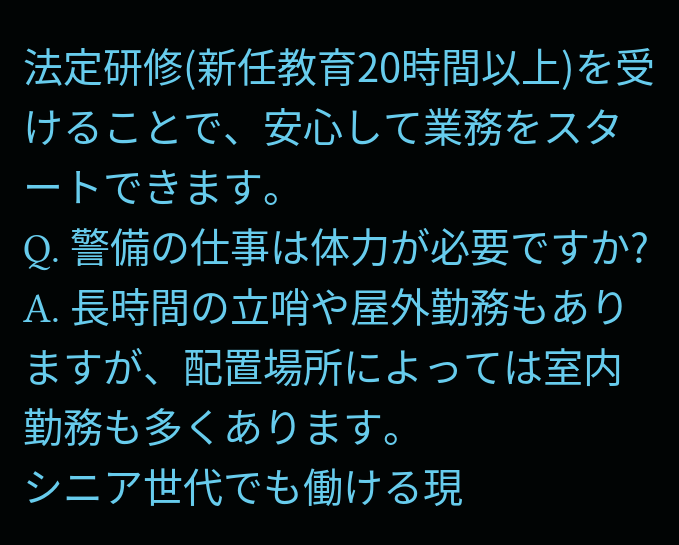法定研修(新任教育20時間以上)を受けることで、安心して業務をスタートできます。
Q. 警備の仕事は体力が必要ですか?
A. 長時間の立哨や屋外勤務もありますが、配置場所によっては室内勤務も多くあります。
シニア世代でも働ける現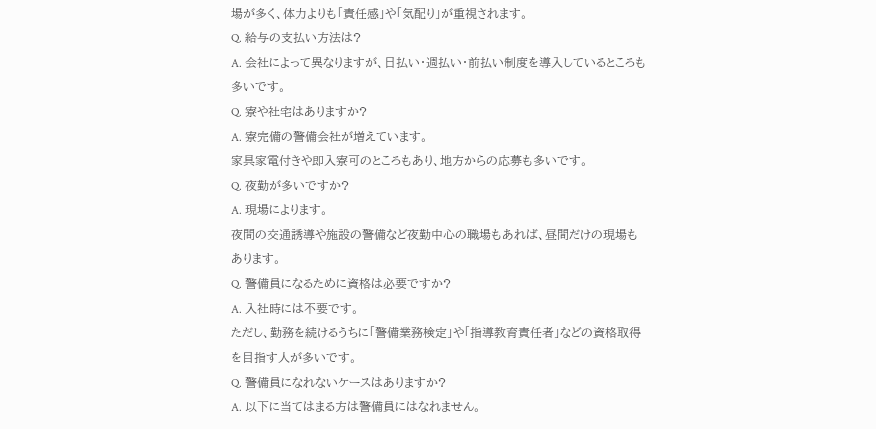場が多く、体力よりも「責任感」や「気配り」が重視されます。
Q. 給与の支払い方法は?
A. 会社によって異なりますが、日払い・週払い・前払い制度を導入しているところも多いです。
Q. 寮や社宅はありますか?
A. 寮完備の警備会社が増えています。
家具家電付きや即入寮可のところもあり、地方からの応募も多いです。
Q. 夜勤が多いですか?
A. 現場によります。
夜間の交通誘導や施設の警備など夜勤中心の職場もあれば、昼間だけの現場もあります。
Q. 警備員になるために資格は必要ですか?
A. 入社時には不要です。
ただし、勤務を続けるうちに「警備業務検定」や「指導教育責任者」などの資格取得を目指す人が多いです。
Q. 警備員になれないケースはありますか?
A. 以下に当てはまる方は警備員にはなれません。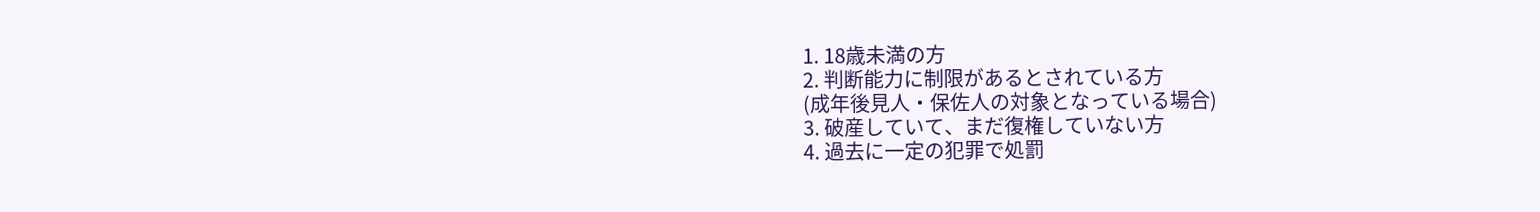1. 18歳未満の方
2. 判断能力に制限があるとされている方
(成年後見人・保佐人の対象となっている場合)
3. 破産していて、まだ復権していない方
4. 過去に一定の犯罪で処罰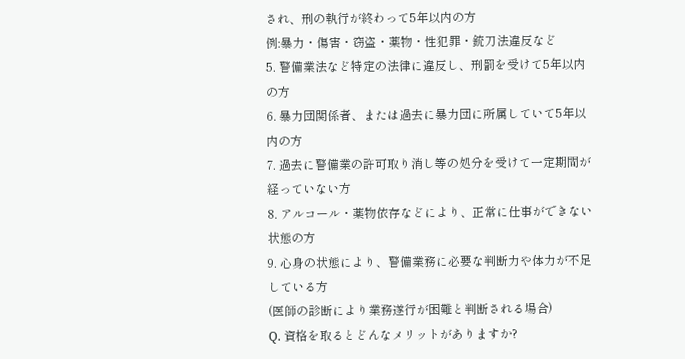され、刑の執行が終わって5年以内の方
例:暴力・傷害・窃盗・薬物・性犯罪・銃刀法違反など
5. 警備業法など特定の法律に違反し、刑罰を受けて5年以内の方
6. 暴力団関係者、または過去に暴力団に所属していて5年以内の方
7. 過去に警備業の許可取り消し等の処分を受けて一定期間が経っていない方
8. アルコール・薬物依存などにより、正常に仕事ができない状態の方
9. 心身の状態により、警備業務に必要な判断力や体力が不足している方
(医師の診断により業務遂行が困難と判断される場合)
Q. 資格を取るとどんなメリットがありますか?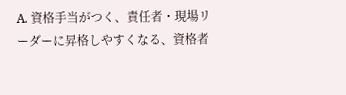A. 資格手当がつく、責任者・現場リーダーに昇格しやすくなる、資格者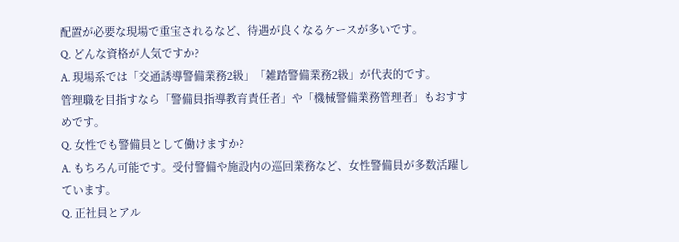配置が必要な現場で重宝されるなど、待遇が良くなるケースが多いです。
Q. どんな資格が人気ですか?
A. 現場系では「交通誘導警備業務2級」「雑踏警備業務2級」が代表的です。
管理職を目指すなら「警備員指導教育責任者」や「機械警備業務管理者」もおすすめです。
Q. 女性でも警備員として働けますか?
A. もちろん可能です。受付警備や施設内の巡回業務など、女性警備員が多数活躍しています。
Q. 正社員とアル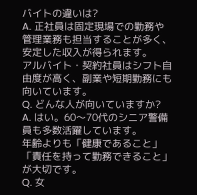バイトの違いは?
A. 正社員は固定現場での勤務や管理業務も担当することが多く、安定した収入が得られます。
アルバイト・契約社員はシフト自由度が高く、副業や短期勤務にも向いています。
Q. どんな人が向いていますか?
A. はい。60〜70代のシニア警備員も多数活躍しています。
年齢よりも「健康であること」「責任を持って勤務できること」が大切です。
Q. 女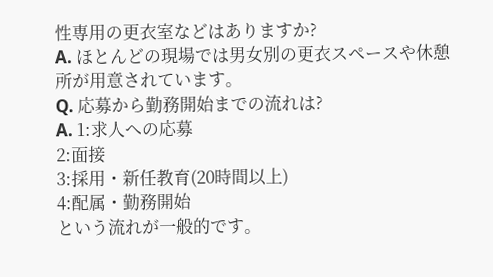性専用の更衣室などはありますか?
A. ほとんどの現場では男女別の更衣スペースや休憩所が用意されています。
Q. 応募から勤務開始までの流れは?
A. 1:求人への応募
2:面接
3:採用・新任教育(20時間以上)
4:配属・勤務開始
という流れが一般的です。